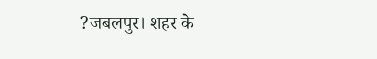?जबलपुर। शहर के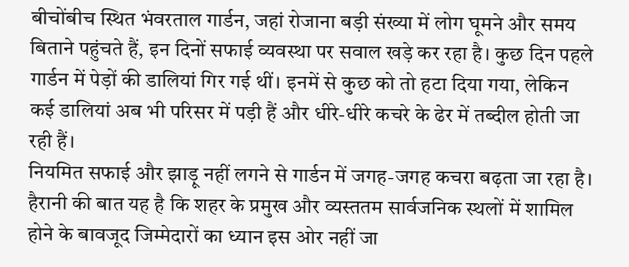बीचोंबीच स्थित भंवरताल गार्डन, जहां रोजाना बड़ी संख्या में लोग घूमने और समय बिताने पहुंचते हैं, इन दिनों सफाई व्यवस्था पर सवाल खड़े कर रहा है। कुछ दिन पहले गार्डन में पेड़ों की डालियां गिर गई थीं। इनमें से कुछ को तो हटा दिया गया, लेकिन कई डालियां अब भी परिसर में पड़ी हैं और धीरे-धीरे कचरे के ढेर में तब्दील होती जा रही हैं।
नियमित सफाई और झाड़ू नहीं लगने से गार्डन में जगह-जगह कचरा बढ़ता जा रहा है। हैरानी की बात यह है कि शहर के प्रमुख और व्यस्ततम सार्वजनिक स्थलों में शामिल होने के बावजूद जिम्मेदारों का ध्यान इस ओर नहीं जा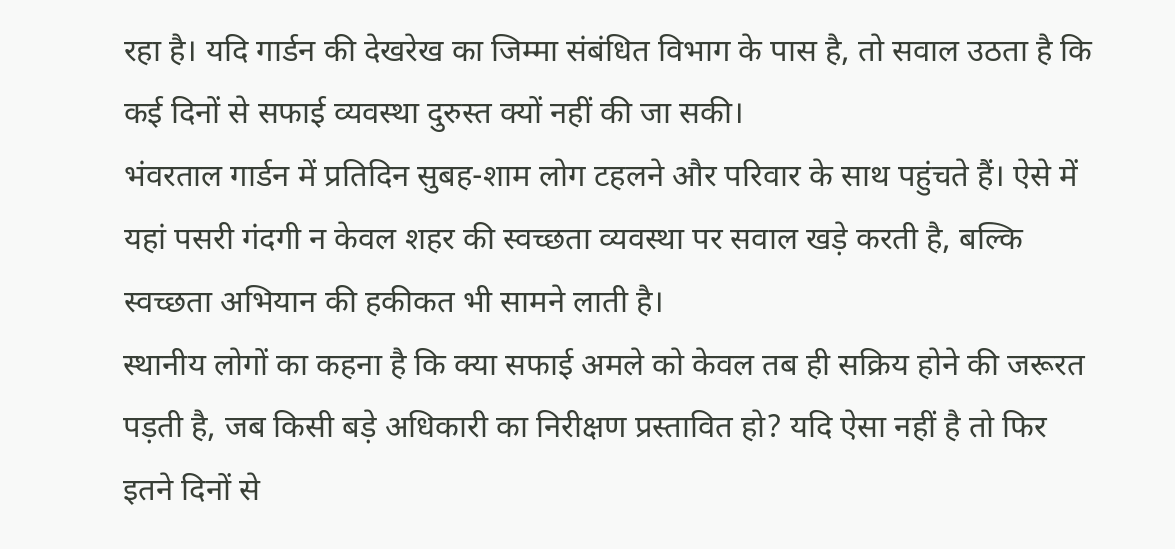रहा है। यदि गार्डन की देखरेख का जिम्मा संबंधित विभाग के पास है, तो सवाल उठता है कि कई दिनों से सफाई व्यवस्था दुरुस्त क्यों नहीं की जा सकी।
भंवरताल गार्डन में प्रतिदिन सुबह-शाम लोग टहलने और परिवार के साथ पहुंचते हैं। ऐसे में यहां पसरी गंदगी न केवल शहर की स्वच्छता व्यवस्था पर सवाल खड़े करती है, बल्कि स्वच्छता अभियान की हकीकत भी सामने लाती है।
स्थानीय लोगों का कहना है कि क्या सफाई अमले को केवल तब ही सक्रिय होने की जरूरत पड़ती है, जब किसी बड़े अधिकारी का निरीक्षण प्रस्तावित हो? यदि ऐसा नहीं है तो फिर इतने दिनों से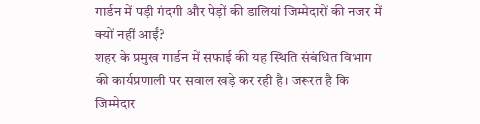गार्डन में पड़ी गंदगी और पेड़ों की डालियां जिम्मेदारों की नजर में क्यों नहीं आईं?
शहर के प्रमुख गार्डन में सफाई की यह स्थिति संबंधित विभाग की कार्यप्रणाली पर सवाल खड़े कर रही है। जरूरत है कि जिम्मेदार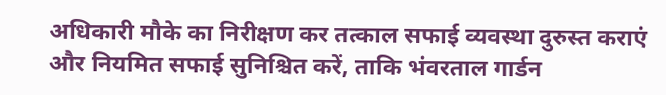अधिकारी मौके का निरीक्षण कर तत्काल सफाई व्यवस्था दुरुस्त कराएं और नियमित सफाई सुनिश्चित करें, ताकि भंवरताल गार्डन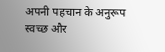अपनी पहचान के अनुरूप स्वच्छ और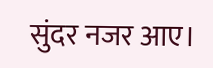सुंदर नजर आए।